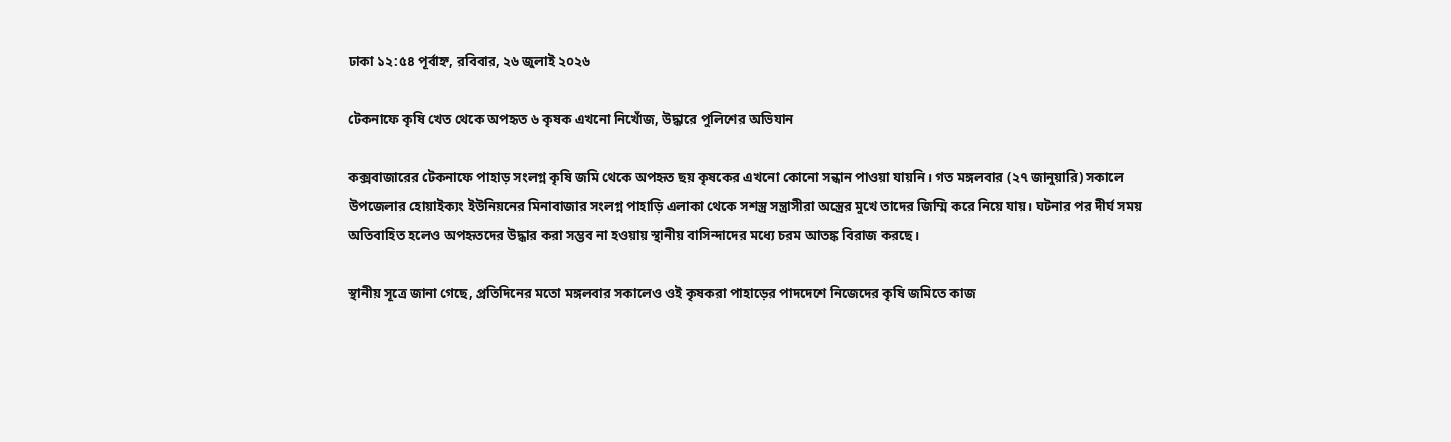ঢাকা ১২:৫৪ পূর্বাহ্ন, রবিবার, ২৬ জুলাই ২০২৬

টেকনাফে কৃষি খেত থেকে অপহৃত ৬ কৃষক এখনো নিখোঁজ, উদ্ধারে পুলিশের অভিযান

কক্সবাজারের টেকনাফে পাহাড় সংলগ্ন কৃষি জমি থেকে অপহৃত ছয় কৃষকের এখনো কোনো সন্ধান পাওয়া যায়নি। গত মঙ্গলবার (২৭ জানুয়ারি) সকালে উপজেলার হোয়াইক্যং ইউনিয়নের মিনাবাজার সংলগ্ন পাহাড়ি এলাকা থেকে সশস্ত্র সন্ত্রাসীরা অস্ত্রের মুখে তাদের জিম্মি করে নিয়ে যায়। ঘটনার পর দীর্ঘ সময় অতিবাহিত হলেও অপহৃতদের উদ্ধার করা সম্ভব না হওয়ায় স্থানীয় বাসিন্দাদের মধ্যে চরম আতঙ্ক বিরাজ করছে।

স্থানীয় সূত্রে জানা গেছে, প্রতিদিনের মতো মঙ্গলবার সকালেও ওই কৃষকরা পাহাড়ের পাদদেশে নিজেদের কৃষি জমিতে কাজ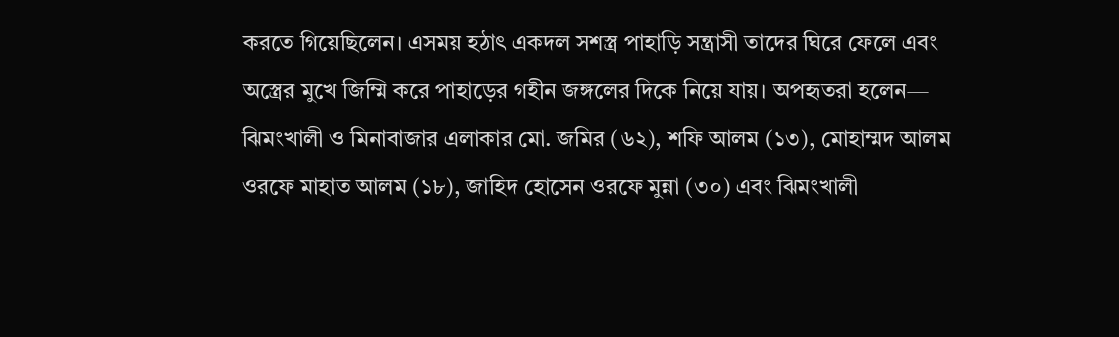করতে গিয়েছিলেন। এসময় হঠাৎ একদল সশস্ত্র পাহাড়ি সন্ত্রাসী তাদের ঘিরে ফেলে এবং অস্ত্রের মুখে জিম্মি করে পাহাড়ের গহীন জঙ্গলের দিকে নিয়ে যায়। অপহৃতরা হলেন— ঝিমংখালী ও মিনাবাজার এলাকার মো. জমির (৬২), শফি আলম (১৩), মোহাম্মদ আলম ওরফে মাহাত আলম (১৮), জাহিদ হোসেন ওরফে মুন্না (৩০) এবং ঝিমংখালী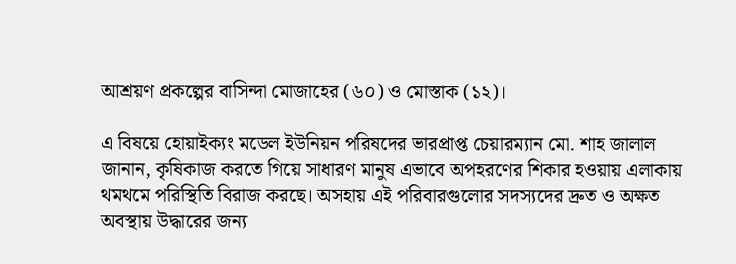আশ্রয়ণ প্রকল্পের বাসিন্দা মোজাহের (৬০) ও মোস্তাক (১২)।

এ বিষয়ে হোয়াইক্যং মডেল ইউনিয়ন পরিষদের ভারপ্রাপ্ত চেয়ারম্যান মো. শাহ জালাল জানান, কৃষিকাজ করতে গিয়ে সাধারণ মানুষ এভাবে অপহরণের শিকার হওয়ায় এলাকায় থমথমে পরিস্থিতি বিরাজ করছে। অসহায় এই পরিবারগুলোর সদস্যদের দ্রুত ও অক্ষত অবস্থায় উদ্ধারের জন্য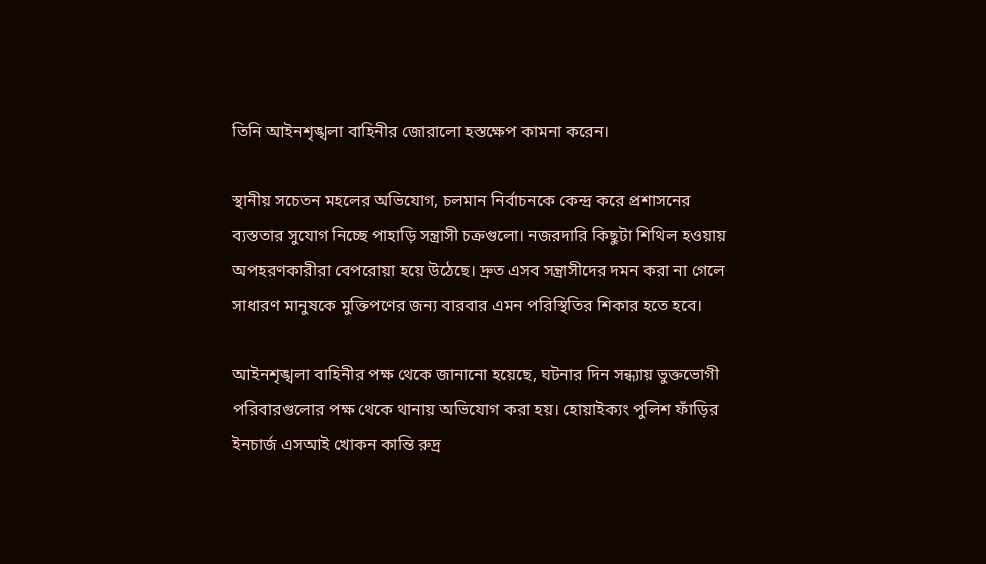তিনি আইনশৃঙ্খলা বাহিনীর জোরালো হস্তক্ষেপ কামনা করেন।

স্থানীয় সচেতন মহলের অভিযোগ, চলমান নির্বাচনকে কেন্দ্র করে প্রশাসনের ব্যস্ততার সুযোগ নিচ্ছে পাহাড়ি সন্ত্রাসী চক্রগুলো। নজরদারি কিছুটা শিথিল হওয়ায় অপহরণকারীরা বেপরোয়া হয়ে উঠেছে। দ্রুত এসব সন্ত্রাসীদের দমন করা না গেলে সাধারণ মানুষকে মুক্তিপণের জন্য বারবার এমন পরিস্থিতির শিকার হতে হবে।

আইনশৃঙ্খলা বাহিনীর পক্ষ থেকে জানানো হয়েছে, ঘটনার দিন সন্ধ্যায় ভুক্তভোগী পরিবারগুলোর পক্ষ থেকে থানায় অভিযোগ করা হয়। হোয়াইক্যং পুলিশ ফাঁড়ির ইনচার্জ এসআই খোকন কান্তি রুদ্র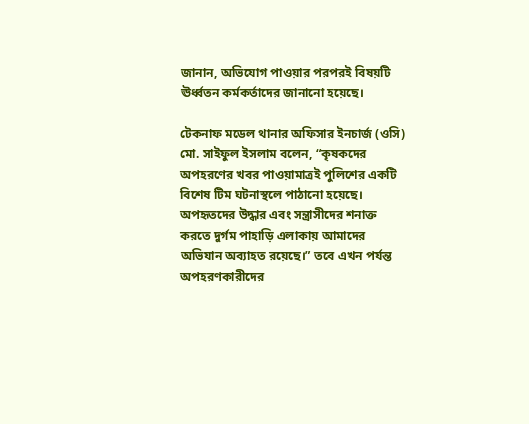জানান, অভিযোগ পাওয়ার পরপরই বিষয়টি ঊর্ধ্বতন কর্মকর্তাদের জানানো হয়েছে।

টেকনাফ মডেল থানার অফিসার ইনচার্জ (ওসি) মো. সাইফুল ইসলাম বলেন, “কৃষকদের অপহরণের খবর পাওয়ামাত্রই পুলিশের একটি বিশেষ টিম ঘটনাস্থলে পাঠানো হয়েছে। অপহৃতদের উদ্ধার এবং সন্ত্রাসীদের শনাক্ত করতে দুর্গম পাহাড়ি এলাকায় আমাদের অভিযান অব্যাহত রয়েছে।” তবে এখন পর্যন্ত অপহরণকারীদের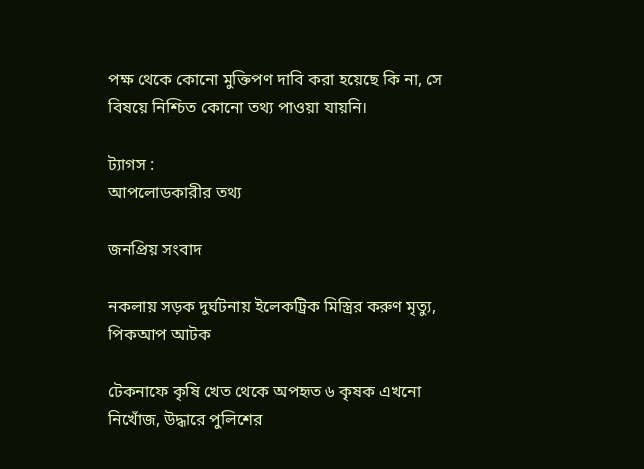পক্ষ থেকে কোনো মুক্তিপণ দাবি করা হয়েছে কি না, সে বিষয়ে নিশ্চিত কোনো তথ্য পাওয়া যায়নি।

ট্যাগস :
আপলোডকারীর তথ্য

জনপ্রিয় সংবাদ

নকলায় সড়ক দুর্ঘটনায় ইলেকট্রিক মিস্ত্রির করুণ মৃত্যু, পিকআপ আটক

টেকনাফে কৃষি খেত থেকে অপহৃত ৬ কৃষক এখনো নিখোঁজ, উদ্ধারে পুলিশের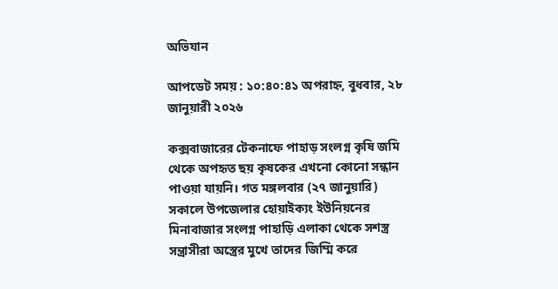অভিযান

আপডেট সময় : ১০:৪০:৪১ অপরাহ্ন, বুধবার, ২৮ জানুয়ারী ২০২৬

কক্সবাজারের টেকনাফে পাহাড় সংলগ্ন কৃষি জমি থেকে অপহৃত ছয় কৃষকের এখনো কোনো সন্ধান পাওয়া যায়নি। গত মঙ্গলবার (২৭ জানুয়ারি) সকালে উপজেলার হোয়াইক্যং ইউনিয়নের মিনাবাজার সংলগ্ন পাহাড়ি এলাকা থেকে সশস্ত্র সন্ত্রাসীরা অস্ত্রের মুখে তাদের জিম্মি করে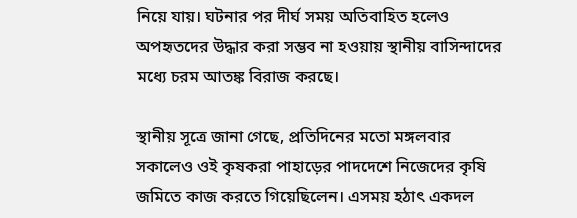নিয়ে যায়। ঘটনার পর দীর্ঘ সময় অতিবাহিত হলেও অপহৃতদের উদ্ধার করা সম্ভব না হওয়ায় স্থানীয় বাসিন্দাদের মধ্যে চরম আতঙ্ক বিরাজ করছে।

স্থানীয় সূত্রে জানা গেছে, প্রতিদিনের মতো মঙ্গলবার সকালেও ওই কৃষকরা পাহাড়ের পাদদেশে নিজেদের কৃষি জমিতে কাজ করতে গিয়েছিলেন। এসময় হঠাৎ একদল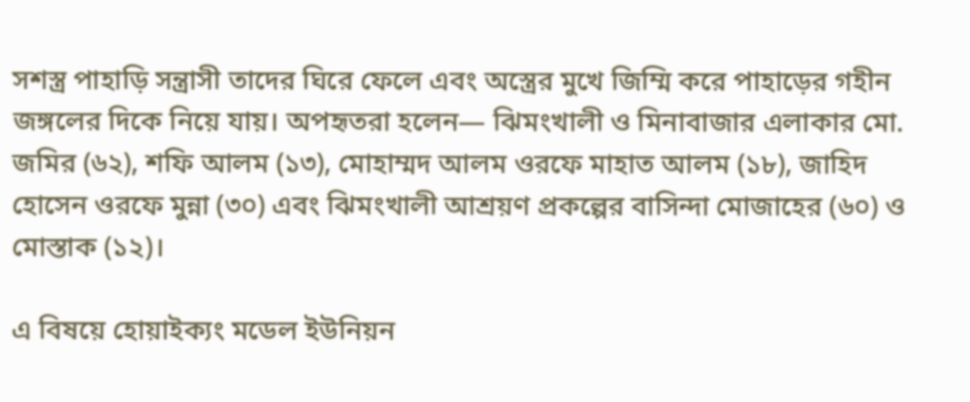সশস্ত্র পাহাড়ি সন্ত্রাসী তাদের ঘিরে ফেলে এবং অস্ত্রের মুখে জিম্মি করে পাহাড়ের গহীন জঙ্গলের দিকে নিয়ে যায়। অপহৃতরা হলেন— ঝিমংখালী ও মিনাবাজার এলাকার মো. জমির (৬২), শফি আলম (১৩), মোহাম্মদ আলম ওরফে মাহাত আলম (১৮), জাহিদ হোসেন ওরফে মুন্না (৩০) এবং ঝিমংখালী আশ্রয়ণ প্রকল্পের বাসিন্দা মোজাহের (৬০) ও মোস্তাক (১২)।

এ বিষয়ে হোয়াইক্যং মডেল ইউনিয়ন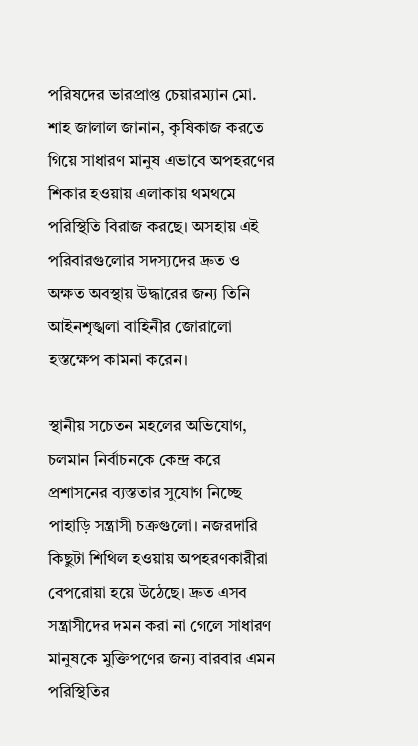পরিষদের ভারপ্রাপ্ত চেয়ারম্যান মো. শাহ জালাল জানান, কৃষিকাজ করতে গিয়ে সাধারণ মানুষ এভাবে অপহরণের শিকার হওয়ায় এলাকায় থমথমে পরিস্থিতি বিরাজ করছে। অসহায় এই পরিবারগুলোর সদস্যদের দ্রুত ও অক্ষত অবস্থায় উদ্ধারের জন্য তিনি আইনশৃঙ্খলা বাহিনীর জোরালো হস্তক্ষেপ কামনা করেন।

স্থানীয় সচেতন মহলের অভিযোগ, চলমান নির্বাচনকে কেন্দ্র করে প্রশাসনের ব্যস্ততার সুযোগ নিচ্ছে পাহাড়ি সন্ত্রাসী চক্রগুলো। নজরদারি কিছুটা শিথিল হওয়ায় অপহরণকারীরা বেপরোয়া হয়ে উঠেছে। দ্রুত এসব সন্ত্রাসীদের দমন করা না গেলে সাধারণ মানুষকে মুক্তিপণের জন্য বারবার এমন পরিস্থিতির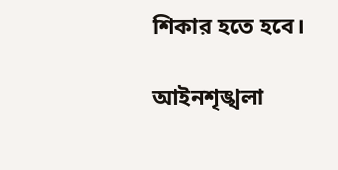শিকার হতে হবে।

আইনশৃঙ্খলা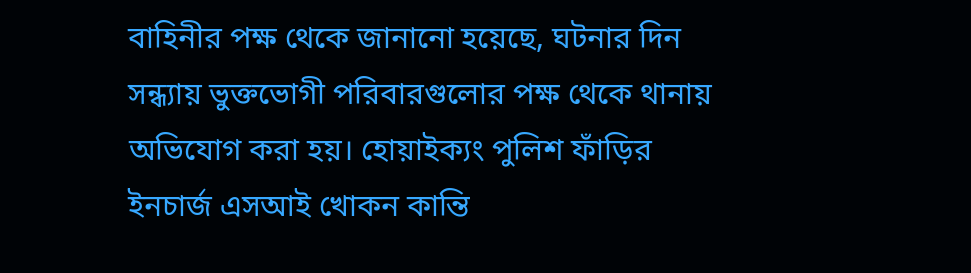বাহিনীর পক্ষ থেকে জানানো হয়েছে, ঘটনার দিন সন্ধ্যায় ভুক্তভোগী পরিবারগুলোর পক্ষ থেকে থানায় অভিযোগ করা হয়। হোয়াইক্যং পুলিশ ফাঁড়ির ইনচার্জ এসআই খোকন কান্তি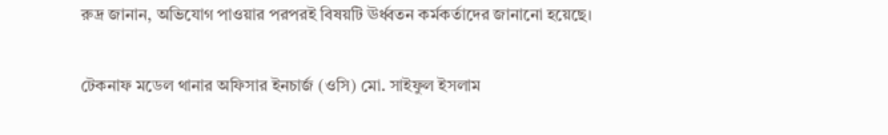রুদ্র জানান, অভিযোগ পাওয়ার পরপরই বিষয়টি ঊর্ধ্বতন কর্মকর্তাদের জানানো হয়েছে।

টেকনাফ মডেল থানার অফিসার ইনচার্জ (ওসি) মো. সাইফুল ইসলাম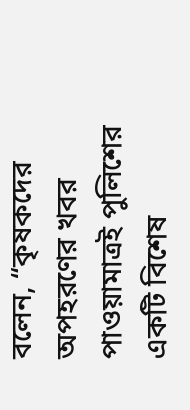বলেন, “কৃষকদের অপহরণের খবর পাওয়ামাত্রই পুলিশের একটি বিশেষ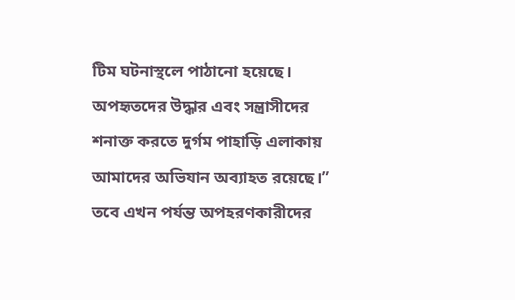টিম ঘটনাস্থলে পাঠানো হয়েছে। অপহৃতদের উদ্ধার এবং সন্ত্রাসীদের শনাক্ত করতে দুর্গম পাহাড়ি এলাকায় আমাদের অভিযান অব্যাহত রয়েছে।” তবে এখন পর্যন্ত অপহরণকারীদের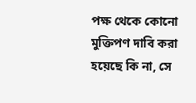পক্ষ থেকে কোনো মুক্তিপণ দাবি করা হয়েছে কি না, সে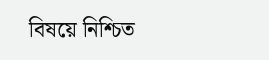বিষয়ে নিশ্চিত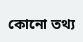কোনো তথ্য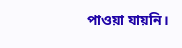পাওয়া যায়নি।